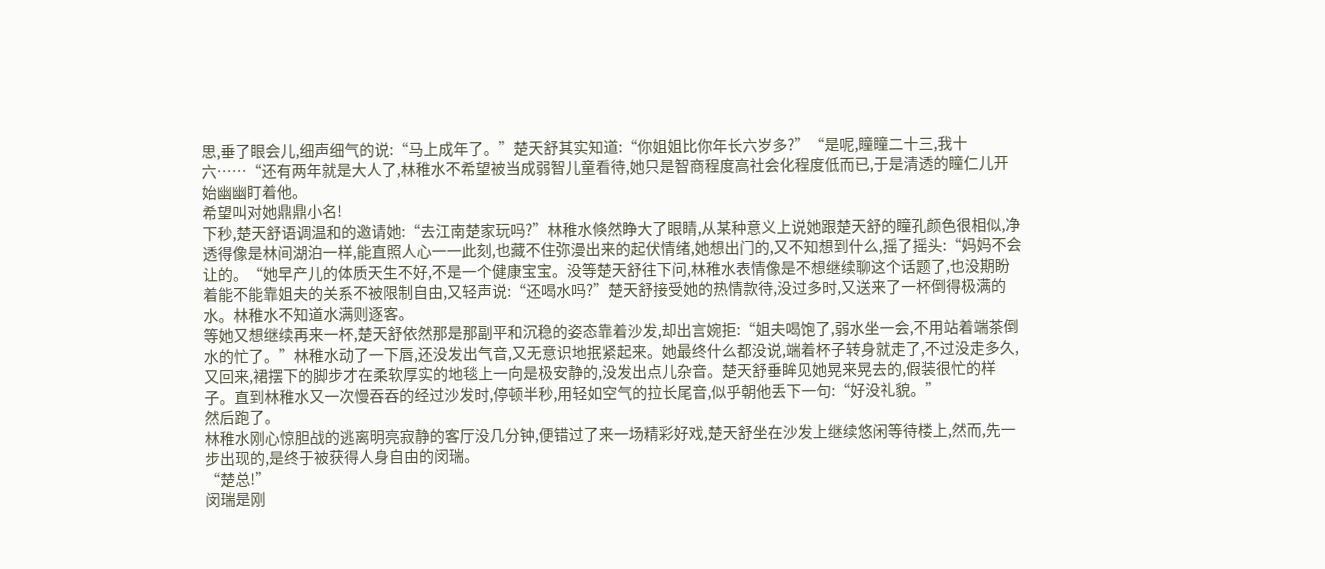思,垂了眼会儿,细声细气的说:“马上成年了。”楚天舒其实知道:“你姐姐比你年长六岁多?”“是呢,瞳瞳二十三,我十六……“还有两年就是大人了,林稚水不希望被当成弱智儿童看待,她只是智商程度高社会化程度低而已,于是清透的瞳仁儿开始幽幽盯着他。
希望叫对她鼎鼎小名!
下秒,楚天舒语调温和的邀请她:“去江南楚家玩吗?”林稚水倏然睁大了眼睛,从某种意义上说她跟楚天舒的瞳孔颜色很相似,净透得像是林间湖泊一样,能直照人心一一此刻,也藏不住弥漫出来的起伏情绪,她想出门的,又不知想到什么,摇了摇头:“妈妈不会让的。“她早产儿的体质天生不好,不是一个健康宝宝。没等楚天舒往下问,林稚水表情像是不想继续聊这个话题了,也没期盼着能不能靠姐夫的关系不被限制自由,又轻声说:“还喝水吗?”楚天舒接受她的热情款待,没过多时,又送来了一杯倒得极满的水。林稚水不知道水满则逐客。
等她又想继续再来一杯,楚天舒依然那是那副平和沉稳的姿态靠着沙发,却出言婉拒:“姐夫喝饱了,弱水坐一会,不用站着端茶倒水的忙了。”林稚水动了一下唇,还没发出气音,又无意识地抿紧起来。她最终什么都没说,端着杯子转身就走了,不过没走多久,又回来,裙摆下的脚步才在柔软厚实的地毯上一向是极安静的,没发出点儿杂音。楚天舒垂眸见她晃来晃去的,假装很忙的样子。直到林稚水又一次慢吞吞的经过沙发时,停顿半秒,用轻如空气的拉长尾音,似乎朝他丢下一句:“好没礼貌。”
然后跑了。
林稚水刚心惊胆战的逃离明亮寂静的客厅没几分钟,便错过了来一场精彩好戏,楚天舒坐在沙发上继续悠闲等待楼上,然而,先一步出现的,是终于被获得人身自由的闵瑞。
“楚总!”
闵瑞是刚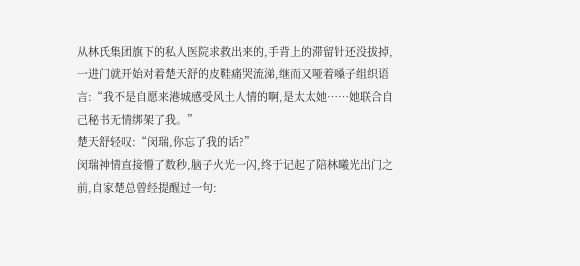从林氏集团旗下的私人医院求救出来的,手背上的滞留针还没拔掉,一进门就开始对着楚天舒的皮鞋痛哭流涕,继而又哑着嗓子组织语言:“我不是自愿来港城感受风土人情的啊,是太太她……她联合自己秘书无情绑架了我。”
楚天舒轻叹:“闵瑞,你忘了我的话?”
闵瑞神情直接懵了数秒,脑子火光一闪,终于记起了陪林曦光出门之前,自家楚总曾经提醒过一句: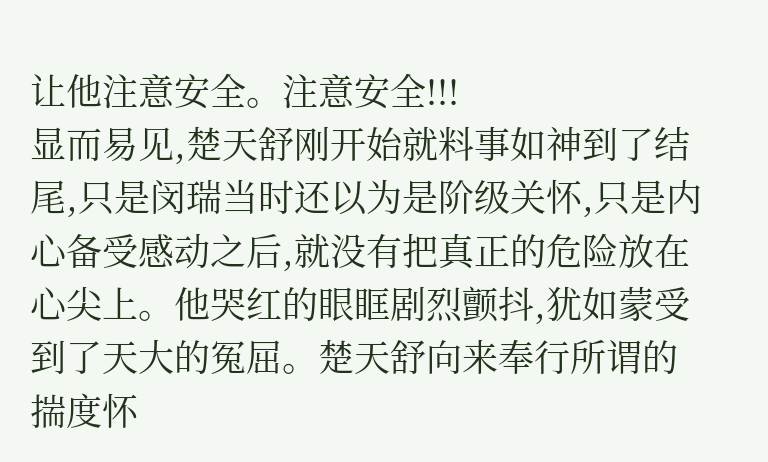让他注意安全。注意安全!!!
显而易见,楚天舒刚开始就料事如神到了结尾,只是闵瑞当时还以为是阶级关怀,只是内心备受感动之后,就没有把真正的危险放在心尖上。他哭红的眼眶剧烈颤抖,犹如蒙受到了天大的冤屈。楚天舒向来奉行所谓的揣度怀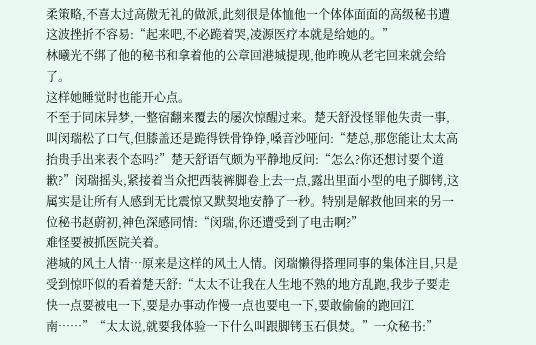柔策略,不喜太过高傲无礼的做派,此刻很是体恤他一个体体面面的高级秘书遭这波挫折不容易:“起来吧,不必跪着哭,凌源医疗本就是给她的。”
林曦光不绑了他的秘书和拿着他的公章回港城提现,他昨晚从老宅回来就会给了。
这样她睡觉时也能开心点。
不至于同床异梦,一整宿翻来覆去的屡次惊醒过来。楚天舒没怪罪他失责一事,叫闵瑞松了口气,但膝盖还是跪得铁骨铮铮,嗓音沙哑问:“楚总,那您能让太太高抬贵手出来表个态吗?”楚天舒语气颇为平静地反问:“怎么?你还想讨要个道歉?”闵瑞摇头,紧接着当众把西装裤脚卷上去一点,露出里面小型的电子脚铐,这属实是让所有人感到无比震惊又默契地安静了一秒。特别是解救他回来的另一位秘书赵蔚初,神色深感同情:“闵瑞,你还遭受到了电击啊?”
难怪要被抓医院关着。
港城的风土人情…原来是这样的风土人情。闵瑞懒得搭理同事的集体注目,只是受到惊吓似的看着楚天舒:“太太不让我在人生地不熟的地方乱跑,我步子要走快一点要被电一下,要是办事动作慢一点也要电一下,要敢偷偷的跑回江南……”“太太说,就要我体验一下什么叫跟脚铐玉石俱焚。”一众秘书:”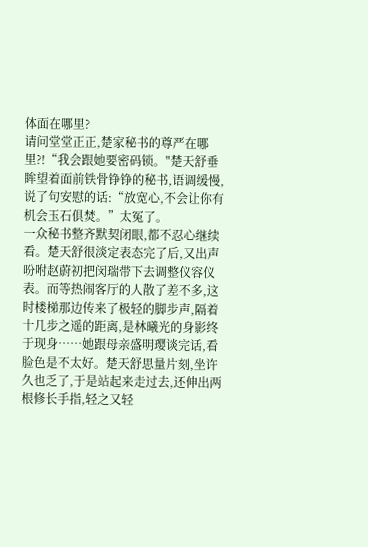体面在哪里?
请问堂堂正正,楚家秘书的尊严在哪里?!“我会跟她要密码锁。"楚天舒垂眸望着面前铁骨铮铮的秘书,语调缓慢,说了句安慰的话:“放宽心,不会让你有机会玉石俱焚。”太冤了。
一众秘书整齐默契闭眼,都不忍心继续看。楚天舒很淡定表态完了后,又出声吩咐赵蔚初把闵瑞带下去调整仪容仪表。而等热闹客厅的人散了差不多,这时楼梯那边传来了极轻的脚步声,隔着十几步之遥的距离,是林曦光的身影终于现身……她跟母亲盛明璎谈完话,看脸色是不太好。楚天舒思量片刻,坐许久也乏了,于是站起来走过去,还伸出两根修长手指,轻之又轻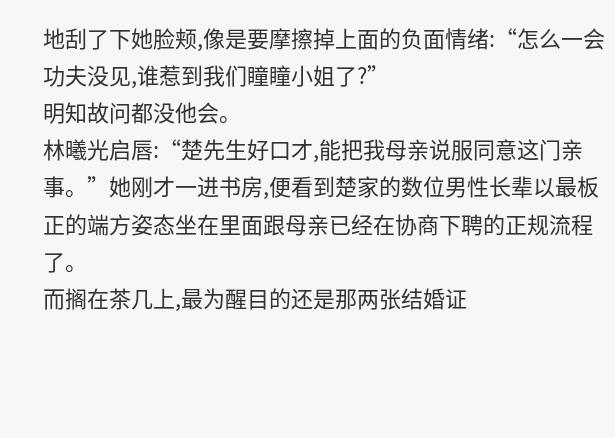地刮了下她脸颊,像是要摩擦掉上面的负面情绪:“怎么一会功夫没见,谁惹到我们瞳瞳小姐了?”
明知故问都没他会。
林曦光启唇:“楚先生好口才,能把我母亲说服同意这门亲事。”她刚才一进书房,便看到楚家的数位男性长辈以最板正的端方姿态坐在里面跟母亲已经在协商下聘的正规流程了。
而搁在茶几上,最为醒目的还是那两张结婚证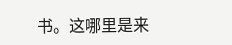书。这哪里是来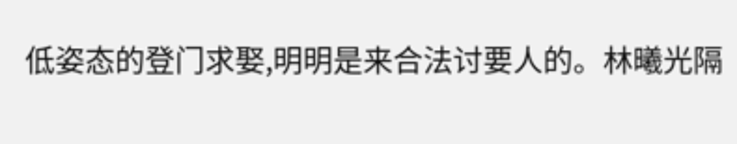低姿态的登门求娶,明明是来合法讨要人的。林曦光隔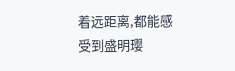着远距离,都能感受到盛明璎